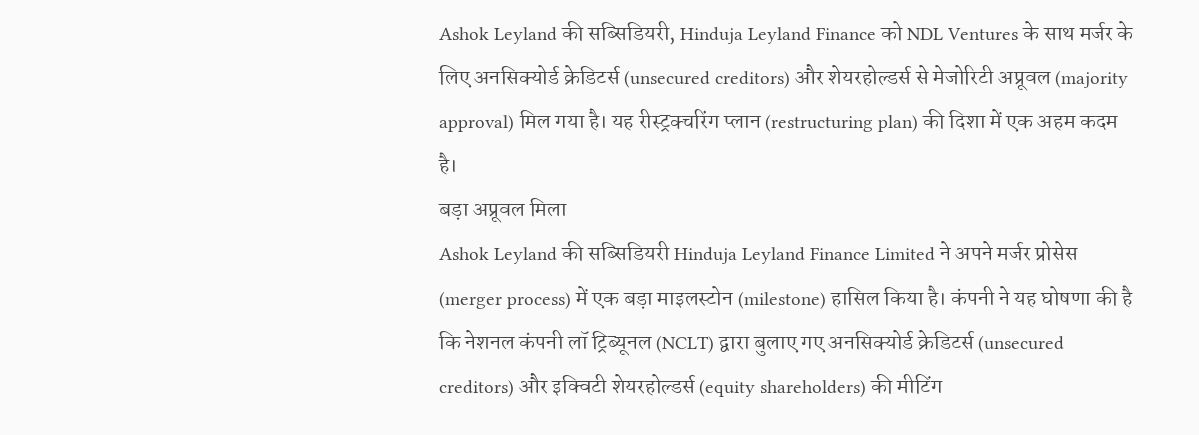Ashok Leyland की सब्सिडियरी, Hinduja Leyland Finance को NDL Ventures के साथ मर्जर के लिए अनसिक्योर्ड क्रेडिटर्स (unsecured creditors) और शेयरहोल्डर्स से मेजोरिटी अप्रूवल (majority approval) मिल गया है। यह रीस्ट्रक्चरिंग प्लान (restructuring plan) की दिशा में एक अहम कदम है।
बड़ा अप्रूवल मिला
Ashok Leyland की सब्सिडियरी Hinduja Leyland Finance Limited ने अपने मर्जर प्रोसेस (merger process) में एक बड़ा माइलस्टोन (milestone) हासिल किया है। कंपनी ने यह घोषणा की है कि नेशनल कंपनी लॉ ट्रिब्यूनल (NCLT) द्वारा बुलाए गए अनसिक्योर्ड क्रेडिटर्स (unsecured creditors) और इक्विटी शेयरहोल्डर्स (equity shareholders) की मीटिंग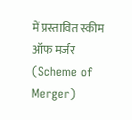में प्रस्तावित स्कीम ऑफ मर्जर (Scheme of Merger)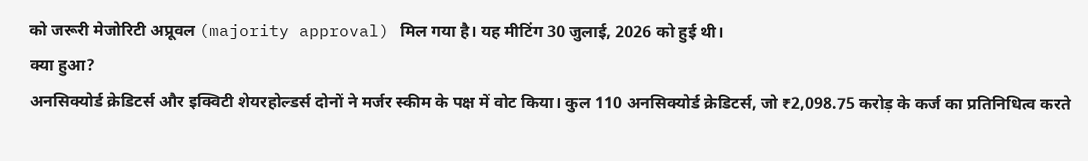को जरूरी मेजोरिटी अप्रूवल (majority approval) मिल गया है। यह मीटिंग 30 जुलाई, 2026 को हुई थी।
क्या हुआ?
अनसिक्योर्ड क्रेडिटर्स और इक्विटी शेयरहोल्डर्स दोनों ने मर्जर स्कीम के पक्ष में वोट किया। कुल 110 अनसिक्योर्ड क्रेडिटर्स, जो ₹2,098.75 करोड़ के कर्ज का प्रतिनिधित्व करते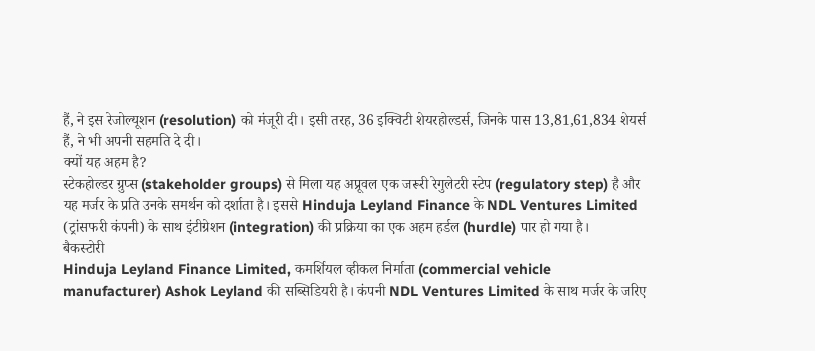हैं, ने इस रेजोल्यूशन (resolution) को मंजूरी दी। इसी तरह, 36 इक्विटी शेयरहोल्डर्स, जिनके पास 13,81,61,834 शेयर्स हैं, ने भी अपनी सहमति दे दी।
क्यों यह अहम है?
स्टेकहोल्डर ग्रुप्स (stakeholder groups) से मिला यह अप्रूवल एक जरूरी रेगुलेटरी स्टेप (regulatory step) है और यह मर्जर के प्रति उनके समर्थन को दर्शाता है। इससे Hinduja Leyland Finance के NDL Ventures Limited (ट्रांसफरी कंपनी) के साथ इंटीग्रेशन (integration) की प्रक्रिया का एक अहम हर्डल (hurdle) पार हो गया है।
बैकस्टोरी
Hinduja Leyland Finance Limited, कमर्शियल व्हीकल निर्माता (commercial vehicle manufacturer) Ashok Leyland की सब्सिडियरी है। कंपनी NDL Ventures Limited के साथ मर्जर के जरिए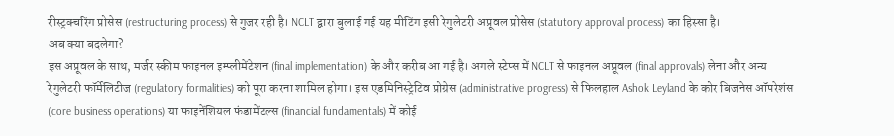रीस्ट्रक्चरिंग प्रोसेस (restructuring process) से गुजर रही है। NCLT द्वारा बुलाई गई यह मीटिंग इसी रेगुलेटरी अप्रूवल प्रोसेस (statutory approval process) का हिस्सा है।
अब क्या बदलेगा?
इस अप्रूवल के साथ, मर्जर स्कीम फाइनल इम्प्लीमेंटेशन (final implementation) के और करीब आ गई है। अगले स्टेप्स में NCLT से फाइनल अप्रूवल (final approvals) लेना और अन्य रेगुलेटरी फॉर्मेलिटीज (regulatory formalities) को पूरा करना शामिल होगा। इस एडमिनिस्ट्रेटिव प्रोग्रेस (administrative progress) से फिलहाल Ashok Leyland के कोर बिजनेस ऑपरेशंस (core business operations) या फाइनेंशियल फंडामेंटल्स (financial fundamentals) में कोई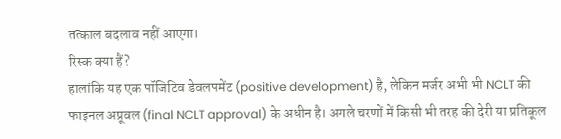तत्काल बदलाव नहीं आएगा।
रिस्क क्या हैं?
हालांकि यह एक पॉजिटिव डेवलपमेंट (positive development) है, लेकिन मर्जर अभी भी NCLT की फाइनल अप्रूवल (final NCLT approval) के अधीन है। अगले चरणों में किसी भी तरह की देरी या प्रतिकूल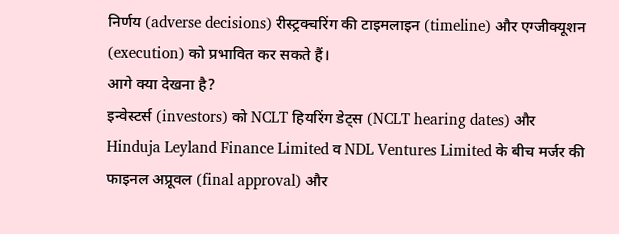निर्णय (adverse decisions) रीस्ट्रक्चरिंग की टाइमलाइन (timeline) और एग्जीक्यूशन (execution) को प्रभावित कर सकते हैं।
आगे क्या देखना है?
इन्वेस्टर्स (investors) को NCLT हियरिंग डेट्स (NCLT hearing dates) और Hinduja Leyland Finance Limited व NDL Ventures Limited के बीच मर्जर की फाइनल अप्रूवल (final approval) और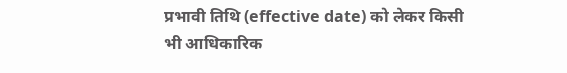प्रभावी तिथि (effective date) को लेकर किसी भी आधिकारिक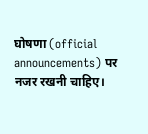घोषणा (official announcements) पर नजर रखनी चाहिए।